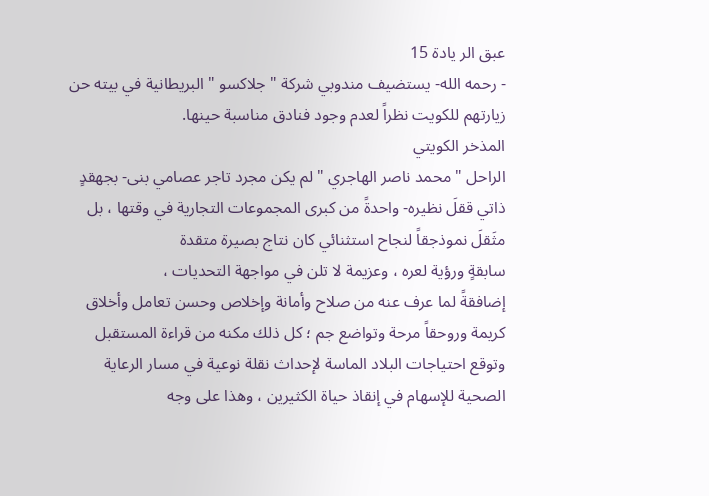عبق الر يادة 15
- رحمه الله- يستضيف مندوبي شركة " جلاكسو " البريطانية في بيته حن زيارتهم للكويت نظراً لعدم وجود فنادق مناسبة حينها.
المذخر الكويتي
الراحل " محمد ناصر الهاجري " لم يكن مجرد تاجر عصامي بنى- بجهقدٍ ذاتي ققلَ نظيره- واحدةً من كبرى المجموعات التجارية في وقتها ، بل مثَقلَ نموذجقاً لنجاح استثنائي كان نتاج بصيرة متقدة
سابقةٍ ورؤية لعره ، وعزيمة لا تلن في مواجهة التحديات ،
إضافقةً لما عرف عنه من صلاح وأمانة وإخلاص وحسن تعامل وأخلاق كريمة وروحقاً مرحة وتواضع جم ؛ كل ذلك مكنه من قراءة المستقبل وتوقع احتياجات البلاد الماسة لإحداث نقلة نوعية في مسار الرعاية الصحية للإسهام في إنقاذ حياة الكثيرين ، وهذا على وجه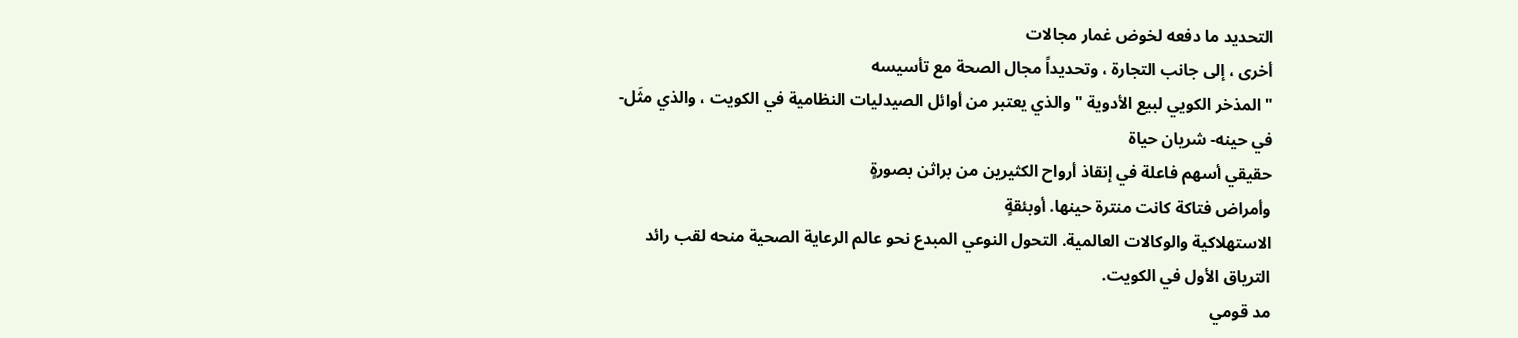التحديد ما دفعه لخوض غمار مجالات
أخرى ، إلى جانب التجارة ، وتحديداً مجال الصحة مع تأسيسه
" المذخر الكويي لبيع الأدوية " والذي يعتبر من أوائل الصيدليات النظامية في الكويت ، والذي مثَل- في حينه- شريان حياة
حقيقي أسهم فاعلة في إنقاذ أرواح الكثيرين من براثن بصورةٍ
وأمراض فتاكة كانت منترة حينها. أوبئقةٍ
الاستهلاكية والوكالات العالمية. التحول النوعي المبدع نحو عالم الرعاية الصحية منحه لقب رائد الترياق الأول في الكويت.
مد قومي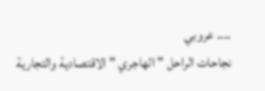.... عروبي
نجاحات الراحل " الهاجري " الاقتصادية والتجارية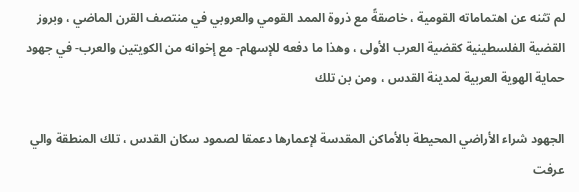لم تثنه عن اهتماماته القومية ، خاصقةً مع ذروة الممد القومي والعروبي في منتصف القرن الماضي ، وبروز القضية الفلسطينية كقضية العرب الأولى ، وهذا ما دفعه للإسهام- مع إخوانه من الكويتين والعرب- في جهود حماية الهوية العربية لمدينة القدس ، ومن بن تلك

الجهود شراء الأراضي المحيطة بالأماكن المقدسة لإعمارها دعمقا لصمود سكان القدس ، تلك المنطقة والي عرفت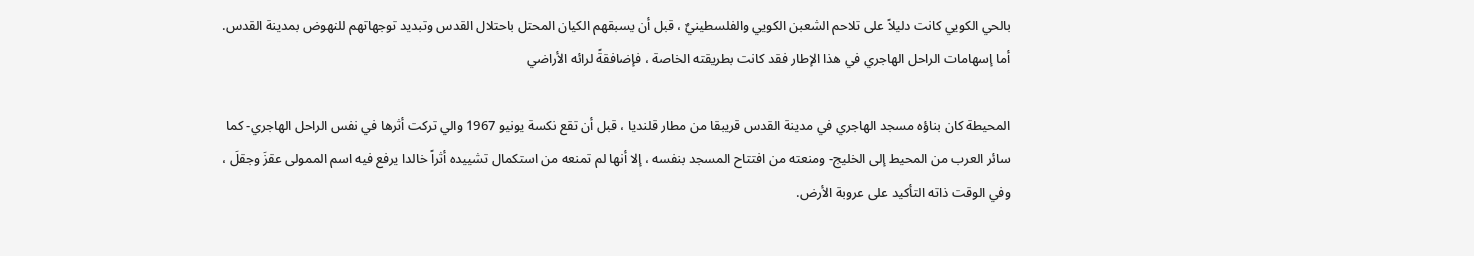بالحي الكويي كانت دليلاً على تلاحم الشعبن الكويي والفلسطينيٌ ، قبل أن يسبقهم الكيان المحتل باحتلال القدس وتبديد توجهاتهم للنهوض بمدينة القدس. أما إسهامات الراحل الهاجري في هذا الإطار فقد كانت بطريقته الخاصة ، فإضافقةً لرائه الأراضي

المحيطة كان بناؤه مسجد الهاجري في مدينة القدس قريبقا من مطار قلنديا ، قبل أن تقع نكسة يونيو 1967 والي تركت أثرها في نفس الراحل الهاجري- كما سائر العرب من المحيط إلى الخليج- ومنعته من افتتاح المسجد بنفسه ، إلا أنها لم تمنعه من استكمال تشييده أثراً خالدا يرفع فيه اسم الممولى عقزَ وجقلَ ، وفي الوقت ذاته التأكيد على عروبة الأرض.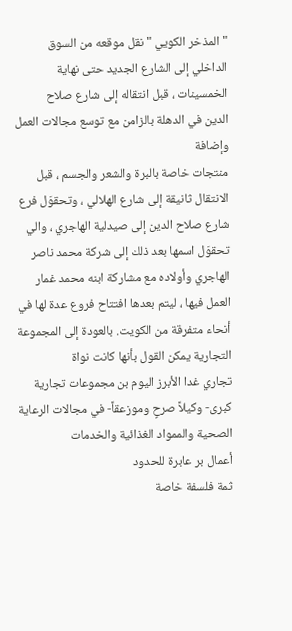" المذخر الكويي " نقل موقعه من السوق الداخلي إلى الشارع الجديد حتى نهاية الخمسينات ، قبل انتقاله إلى شارع صلاح
الدين في الدهلة بالزامن مع توسع مجالات العمل وإضافة
منتجات خاصة بالبرة والشعر والجسم ، قبل الانتقال ثانيقة إلى شارع الهلالي ، وتحقوَل فرع شارع صلاح الدين إلى صيدلية الهاجري ، والي تحقوَل اسمها بعد ذلك إلى شركة محمد ناصر الهاجري وأولاده مع مشاركة ابنه محمد غمار العمل فيها ، ليتم بعدها افتتاح فروع عدة لها في أنحاء متفرقة من الكويت. بالعودة إلى المجموعة التجارية يمكن القول بأنها كانت نواة
تجاري غدا الأبرز اليوم بن مجموعات تجارية كبرى- وكيلاً صرحٍ وموزعقاً- في مجالات الرعاية الصحية والممواد الغذائية والخدمات
أعمال بر عابرة للحدود
ثمة فلسفة خاصة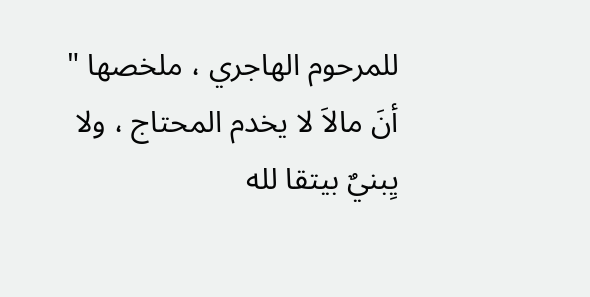للمرحوم الهاجري ، ملخصها " أنَ مالاَ لا يخدم المحتاج ، ولا يِبنيٌ بيتقا لله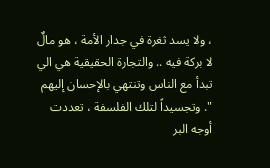، ولا يسد ثغرة في جدار الأمة ، هو مالٌ لا بركة فيه .. والتجارة الحقيقية هي الي تبدأ مع الناس وتنتهي بالإحسان إليهم ". وتجسيداً لتلك الفلسفة ، تعددت أوجه البر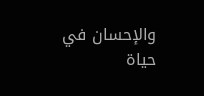والإحسان في حياة